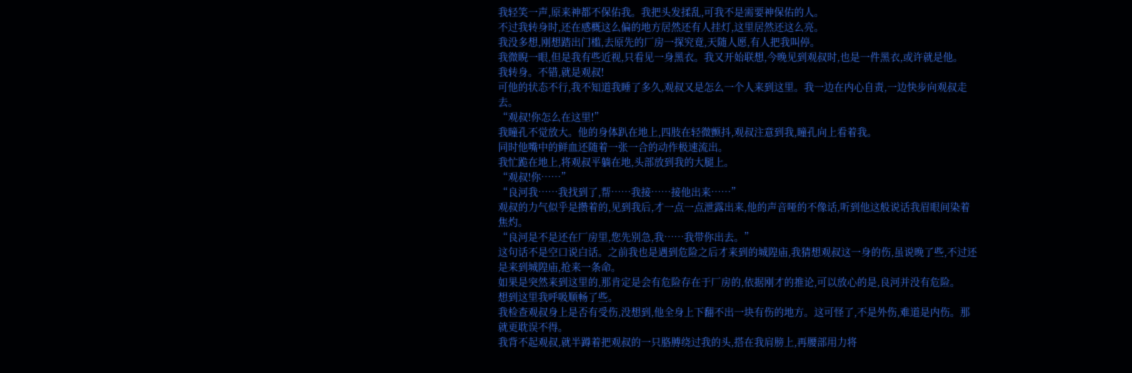我轻笑一声,原来神都不保佑我。我把头发揉乱,可我不是需要神保佑的人。
不过我转身时,还在感概这么偏的地方居然还有人挂灯,这里居然还这么亮。
我没多想,刚想踏出门槛,去原先的厂房一探究竟,天随人愿,有人把我叫停。
我微睨一眼,但是我有些近视,只看见一身黑衣。我又开始联想,今晚见到观叔时,也是一件黑衣,或许就是他。
我转身。不错,就是观叔!
可他的状态不行,我不知道我睡了多久,观叔又是怎么一个人来到这里。我一边在内心自责,一边快步向观叔走去。
“观叔!你怎么在这里!”
我瞳孔不觉放大。他的身体趴在地上,四肢在轻微颤抖,观叔注意到我,瞳孔向上看着我。
同时他嘴中的鲜血还随着一张一合的动作极速流出。
我忙跪在地上,将观叔平躺在地,头部放到我的大腿上。
“观叔!你……”
“良河我……我找到了,帮……我接……接他出来……”
观叔的力气似乎是攒着的,见到我后,才一点一点泄露出来,他的声音哑的不像话,听到他这般说话我眉眼间染着焦灼。
“良河是不是还在厂房里,您先别急,我……我带你出去。”
这句话不是空口说白话。之前我也是遇到危险之后才来到的城隍庙,我猜想观叔这一身的伤,虽说晚了些,不过还是来到城隍庙,抢来一条命。
如果是突然来到这里的,那肯定是会有危险存在于厂房的,依据刚才的推论,可以放心的是,良河并没有危险。
想到这里我呼吸顺畅了些。
我检查观叔身上是否有受伤,没想到,他全身上下翻不出一块有伤的地方。这可怪了,不是外伤,难道是内伤。那就更耽误不得。
我背不起观叔,就半蹲着把观叔的一只胳膊绕过我的头,搭在我肩膀上,再腰部用力将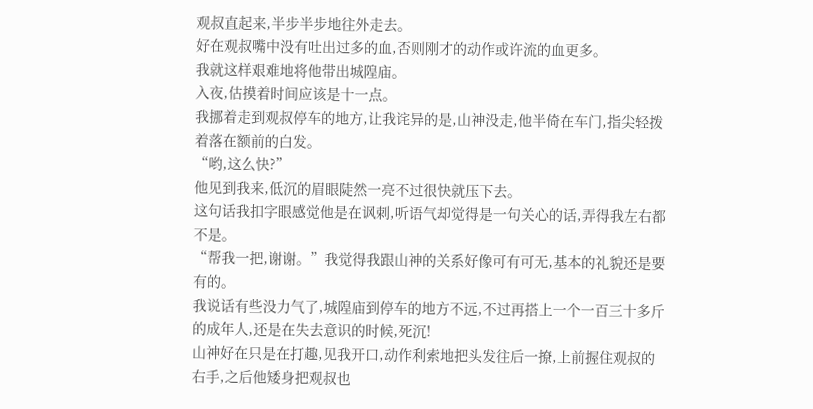观叔直起来,半步半步地往外走去。
好在观叔嘴中没有吐出过多的血,否则刚才的动作或许流的血更多。
我就这样艰难地将他带出城隍庙。
入夜,估摸着时间应该是十一点。
我挪着走到观叔停车的地方,让我诧异的是,山神没走,他半倚在车门,指尖轻拨着落在额前的白发。
“哟,这么快?”
他见到我来,低沉的眉眼陡然一亮不过很快就压下去。
这句话我扣字眼感觉他是在讽刺,听语气却觉得是一句关心的话,弄得我左右都不是。
“帮我一把,谢谢。”我觉得我跟山神的关系好像可有可无,基本的礼貌还是要有的。
我说话有些没力气了,城隍庙到停车的地方不远,不过再搭上一个一百三十多斤的成年人,还是在失去意识的时候,死沉!
山神好在只是在打趣,见我开口,动作利索地把头发往后一撩,上前握住观叔的右手,之后他矮身把观叔也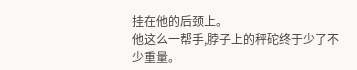挂在他的后颈上。
他这么一帮手,脖子上的秤砣终于少了不少重量。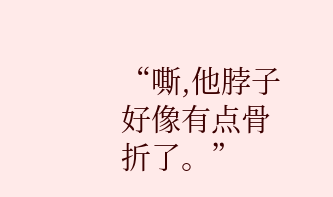“嘶,他脖子好像有点骨折了。”